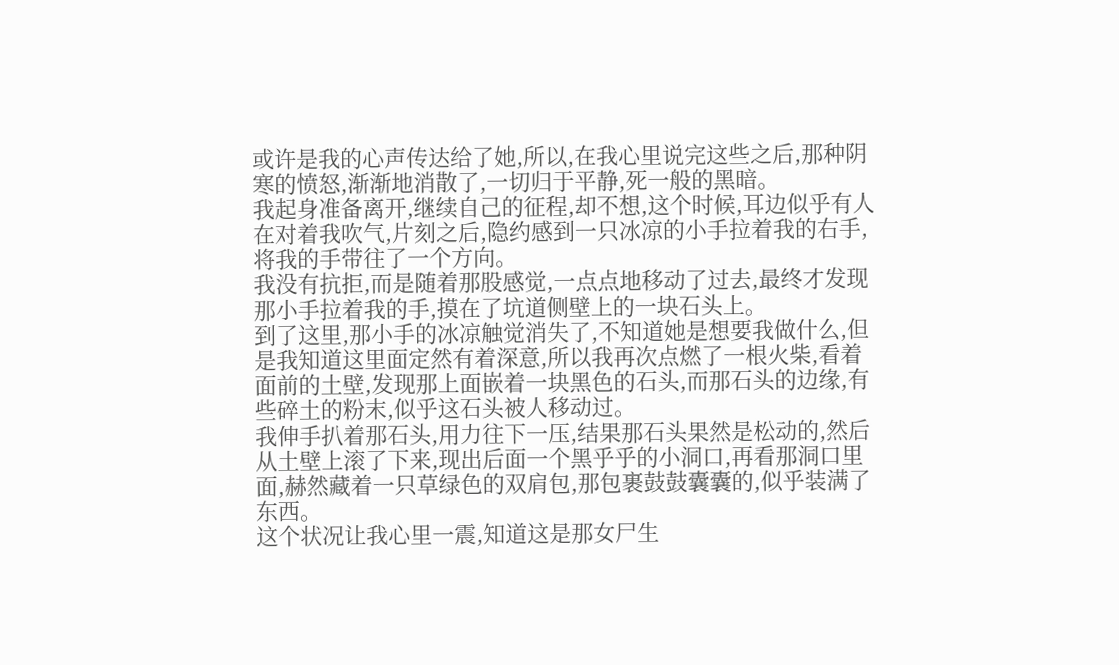或许是我的心声传达给了她,所以,在我心里说完这些之后,那种阴寒的愤怒,渐渐地消散了,一切归于平静,死一般的黑暗。
我起身准备离开,继续自己的征程,却不想,这个时候,耳边似乎有人在对着我吹气,片刻之后,隐约感到一只冰凉的小手拉着我的右手,将我的手带往了一个方向。
我没有抗拒,而是随着那股感觉,一点点地移动了过去,最终才发现那小手拉着我的手,摸在了坑道侧壁上的一块石头上。
到了这里,那小手的冰凉触觉消失了,不知道她是想要我做什么,但是我知道这里面定然有着深意,所以我再次点燃了一根火柴,看着面前的土壁,发现那上面嵌着一块黑色的石头,而那石头的边缘,有些碎土的粉末,似乎这石头被人移动过。
我伸手扒着那石头,用力往下一压,结果那石头果然是松动的,然后从土壁上滚了下来,现出后面一个黑乎乎的小洞口,再看那洞口里面,赫然藏着一只草绿色的双肩包,那包裹鼓鼓囊囊的,似乎装满了东西。
这个状况让我心里一震,知道这是那女尸生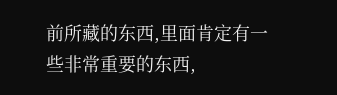前所藏的东西,里面肯定有一些非常重要的东西,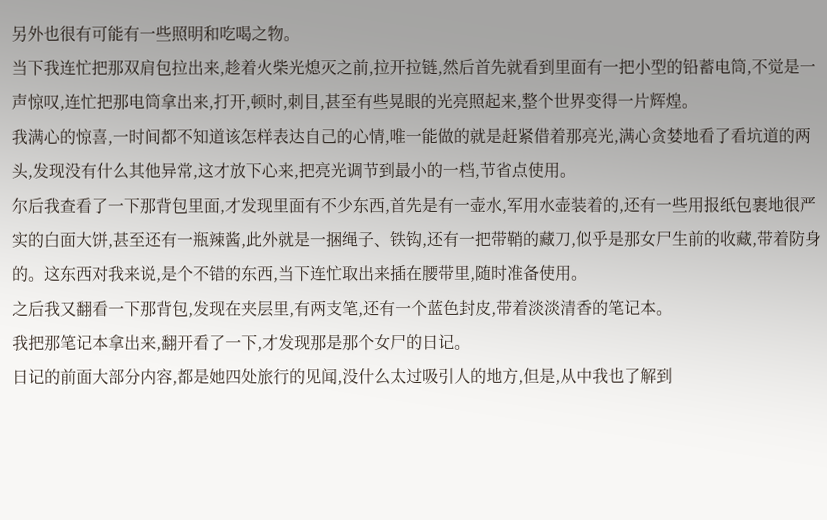另外也很有可能有一些照明和吃喝之物。
当下我连忙把那双肩包拉出来,趁着火柴光熄灭之前,拉开拉链,然后首先就看到里面有一把小型的铅蓄电筒,不觉是一声惊叹,连忙把那电筒拿出来,打开,顿时,刺目,甚至有些晃眼的光亮照起来,整个世界变得一片辉煌。
我满心的惊喜,一时间都不知道该怎样表达自己的心情,唯一能做的就是赶紧借着那亮光,满心贪婪地看了看坑道的两头,发现没有什么其他异常,这才放下心来,把亮光调节到最小的一档,节省点使用。
尔后我查看了一下那背包里面,才发现里面有不少东西,首先是有一壶水,军用水壶装着的,还有一些用报纸包裹地很严实的白面大饼,甚至还有一瓶辣酱,此外就是一捆绳子、铁钩,还有一把带鞘的藏刀,似乎是那女尸生前的收藏,带着防身的。这东西对我来说,是个不错的东西,当下连忙取出来插在腰带里,随时准备使用。
之后我又翻看一下那背包,发现在夹层里,有两支笔,还有一个蓝色封皮,带着淡淡清香的笔记本。
我把那笔记本拿出来,翻开看了一下,才发现那是那个女尸的日记。
日记的前面大部分内容,都是她四处旅行的见闻,没什么太过吸引人的地方,但是,从中我也了解到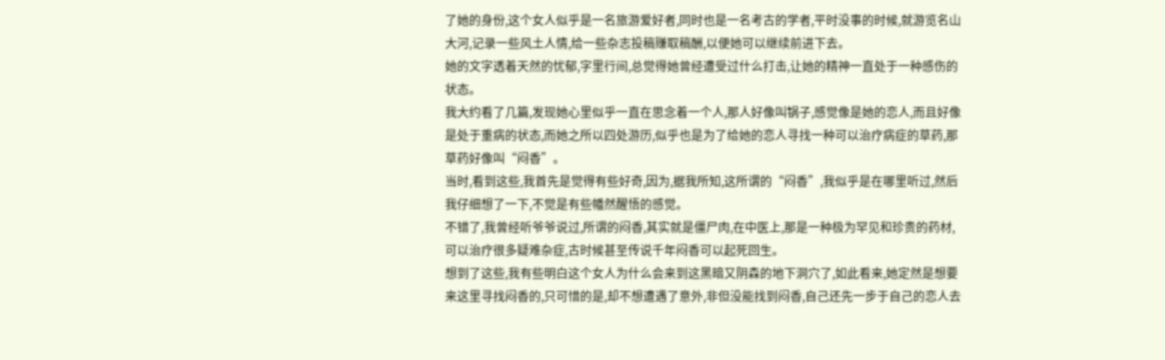了她的身份,这个女人似乎是一名旅游爱好者,同时也是一名考古的学者,平时没事的时候,就游览名山大河,记录一些风土人情,给一些杂志投稿赚取稿酬,以便她可以继续前进下去。
她的文字透着天然的忧郁,字里行间,总觉得她曾经遭受过什么打击,让她的精神一直处于一种感伤的状态。
我大约看了几篇,发现她心里似乎一直在思念着一个人,那人好像叫锅子,感觉像是她的恋人,而且好像是处于重病的状态,而她之所以四处游历,似乎也是为了给她的恋人寻找一种可以治疗病症的草药,那草药好像叫“闷香”。
当时,看到这些,我首先是觉得有些好奇,因为,据我所知,这所谓的“闷香”,我似乎是在哪里听过,然后我仔细想了一下,不觉是有些幡然醒悟的感觉。
不错了,我曾经听爷爷说过,所谓的闷香,其实就是僵尸肉,在中医上,那是一种极为罕见和珍贵的药材,可以治疗很多疑难杂症,古时候甚至传说千年闷香可以起死回生。
想到了这些,我有些明白这个女人为什么会来到这黑暗又阴森的地下洞穴了,如此看来,她定然是想要来这里寻找闷香的,只可惜的是,却不想遭遇了意外,非但没能找到闷香,自己还先一步于自己的恋人去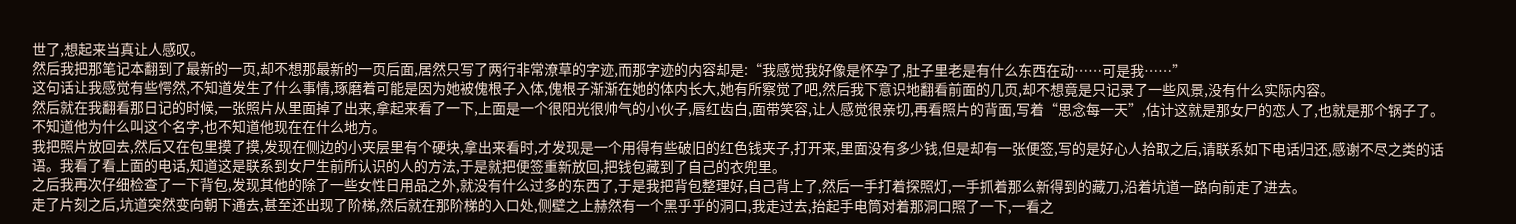世了,想起来当真让人感叹。
然后我把那笔记本翻到了最新的一页,却不想那最新的一页后面,居然只写了两行非常潦草的字迹,而那字迹的内容却是:“我感觉我好像是怀孕了,肚子里老是有什么东西在动……可是我……”
这句话让我感觉有些愕然,不知道发生了什么事情,琢磨着可能是因为她被傀根子入体,傀根子渐渐在她的体内长大,她有所察觉了吧,然后我下意识地翻看前面的几页,却不想竟是只记录了一些风景,没有什么实际内容。
然后就在我翻看那日记的时候,一张照片从里面掉了出来,拿起来看了一下,上面是一个很阳光很帅气的小伙子,唇红齿白,面带笑容,让人感觉很亲切,再看照片的背面,写着“思念每一天”,估计这就是那女尸的恋人了,也就是那个锅子了。不知道他为什么叫这个名字,也不知道他现在在什么地方。
我把照片放回去,然后又在包里摸了摸,发现在侧边的小夹层里有个硬块,拿出来看时,才发现是一个用得有些破旧的红色钱夹子,打开来,里面没有多少钱,但是却有一张便签,写的是好心人拾取之后,请联系如下电话归还,感谢不尽之类的话语。我看了看上面的电话,知道这是联系到女尸生前所认识的人的方法,于是就把便签重新放回,把钱包藏到了自己的衣兜里。
之后我再次仔细检查了一下背包,发现其他的除了一些女性日用品之外,就没有什么过多的东西了,于是我把背包整理好,自己背上了,然后一手打着探照灯,一手抓着那么新得到的藏刀,沿着坑道一路向前走了进去。
走了片刻之后,坑道突然变向朝下通去,甚至还出现了阶梯,然后就在那阶梯的入口处,侧壁之上赫然有一个黑乎乎的洞口,我走过去,抬起手电筒对着那洞口照了一下,一看之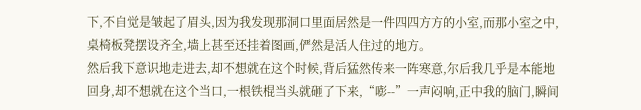下,不自觉是皱起了眉头,因为我发现那洞口里面居然是一件四四方方的小室,而那小室之中,桌椅板凳摆设齐全,墙上甚至还挂着图画,俨然是活人住过的地方。
然后我下意识地走进去,却不想就在这个时候,背后猛然传来一阵寒意,尔后我几乎是本能地回身,却不想就在这个当口,一根铁棍当头就砸了下来,“嘭--”一声闷响,正中我的脑门,瞬间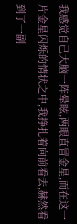我感觉自己大脑一阵晕眩,两眼直冒金星,而在这一片金星闪烁的情状之中,我挣扎着向前看去,赫然看到了一副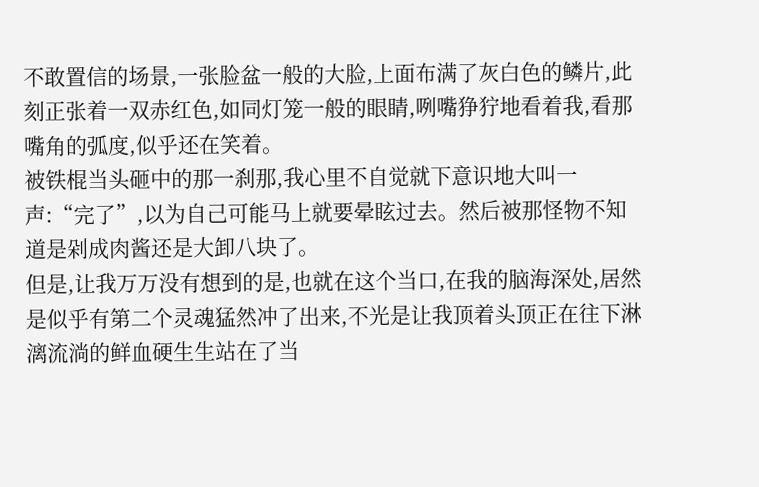不敢置信的场景,一张脸盆一般的大脸,上面布满了灰白色的鳞片,此刻正张着一双赤红色,如同灯笼一般的眼睛,咧嘴狰狞地看着我,看那嘴角的弧度,似乎还在笑着。
被铁棍当头砸中的那一刹那,我心里不自觉就下意识地大叫一声:“完了”,以为自己可能马上就要晕眩过去。然后被那怪物不知道是剁成肉酱还是大卸八块了。
但是,让我万万没有想到的是,也就在这个当口,在我的脑海深处,居然是似乎有第二个灵魂猛然冲了出来,不光是让我顶着头顶正在往下淋漓流淌的鲜血硬生生站在了当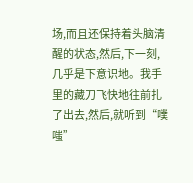场,而且还保持着头脑清醒的状态,然后,下一刻,几乎是下意识地。我手里的藏刀飞快地往前扎了出去,然后,就听到“噗嗤”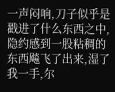一声闷响,刀子似乎是戳进了什么东西之中,隐约感到一股粘稠的东西飚飞了出来,湿了我一手,尔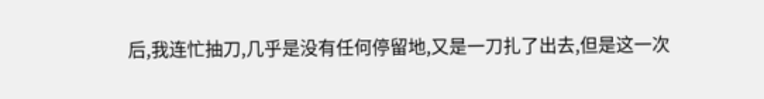后,我连忙抽刀,几乎是没有任何停留地,又是一刀扎了出去,但是这一次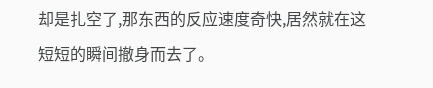却是扎空了,那东西的反应速度奇快,居然就在这短短的瞬间撤身而去了。